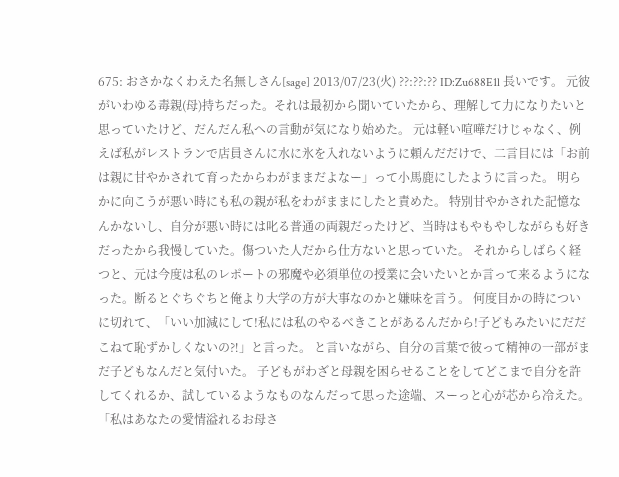675: おさかなくわえた名無しさん[sage] 2013/07/23(火) ??:??:?? ID:Zu688E1l 長いです。 元彼がいわゆる毒親(母)持ちだった。それは最初から聞いていたから、理解して力になりたいと思っていたけど、だんだん私への言動が気になり始めた。 元は軽い喧嘩だけじゃなく、例えば私がレストランで店員さんに水に氷を入れないように頼んだだけで、二言目には「お前は親に甘やかされて育ったからわがままだよなー」って小馬鹿にしたように言った。 明らかに向こうが悪い時にも私の親が私をわがままにしたと責めた。 特別甘やかされた記憶なんかないし、自分が悪い時には叱る普通の両親だったけど、当時はもやもやしながらも好きだったから我慢していた。傷ついた人だから仕方ないと思っていた。 それからしばらく経つと、元は今度は私のレポートの邪魔や必須単位の授業に会いたいとか言って来るようになった。断るとぐちぐちと俺より大学の方が大事なのかと嫌味を言う。 何度目かの時についに切れて、「いい加減にして!私には私のやるべきことがあるんだから!子どもみたいにだだこねて恥ずかしくないの⁈」と言った。 と言いながら、自分の言葉で彼って精神の一部がまだ子どもなんだと気付いた。 子どもがわざと母親を困らせることをしてどこまで自分を許してくれるか、試しているようなものなんだって思った途端、スーっと心が芯から冷えた。 「私はあなたの愛情溢れるお母さ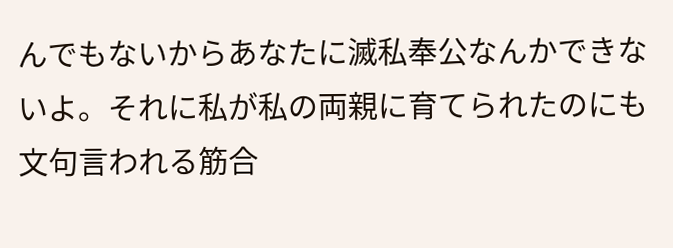んでもないからあなたに滅私奉公なんかできないよ。それに私が私の両親に育てられたのにも文句言われる筋合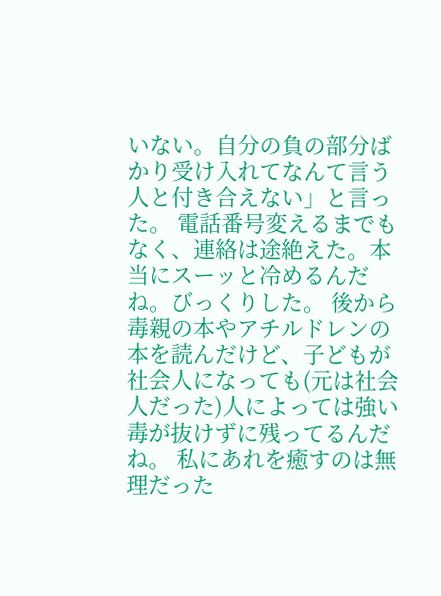いない。自分の負の部分ばかり受け入れてなんて言う人と付き合えない」と言った。 電話番号変えるまでもなく、連絡は途絶えた。本当にスーッと冷めるんだね。びっくりした。 後から毒親の本やアチルドレンの本を読んだけど、子どもが社会人になっても(元は社会人だった)人によっては強い毒が抜けずに残ってるんだね。 私にあれを癒すのは無理だった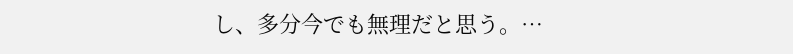し、多分今でも無理だと思う。…